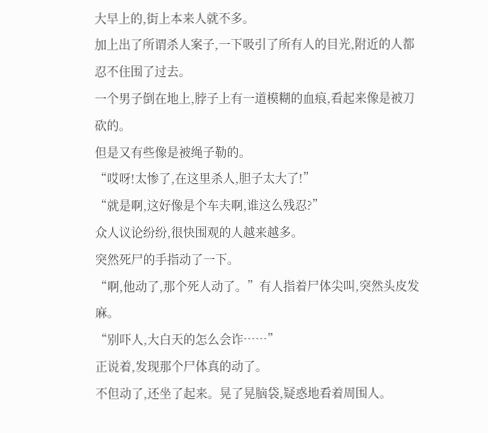大早上的,街上本来人就不多。
加上出了所谓杀人案子,一下吸引了所有人的目光,附近的人都忍不住围了过去。
一个男子倒在地上,脖子上有一道模糊的血痕,看起来像是被刀砍的。
但是又有些像是被绳子勒的。
“哎呀!太惨了,在这里杀人,胆子太大了!”
“就是啊,这好像是个车夫啊,谁这么残忍?”
众人议论纷纷,很快围观的人越来越多。
突然死尸的手指动了一下。
“啊,他动了,那个死人动了。”有人指着尸体尖叫,突然头皮发麻。
“别吓人,大白天的怎么会诈……”
正说着,发现那个尸体真的动了。
不但动了,还坐了起来。晃了晃脑袋,疑惑地看着周围人。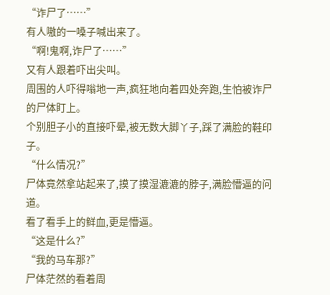“诈尸了……”
有人嗷的一嗓子喊出来了。
“啊!鬼啊,诈尸了……”
又有人跟着吓出尖叫。
周围的人吓得嗡地一声,疯狂地向着四处奔跑,生怕被诈尸的尸体盯上。
个别胆子小的直接吓晕,被无数大脚丫子,踩了满脸的鞋印子。
“什么情况?”
尸体竟然拿站起来了,摸了摸湿漉漉的脖子,满脸懵逼的问道。
看了看手上的鲜血,更是懵逼。
“这是什么?”
“我的马车那?”
尸体茫然的看着周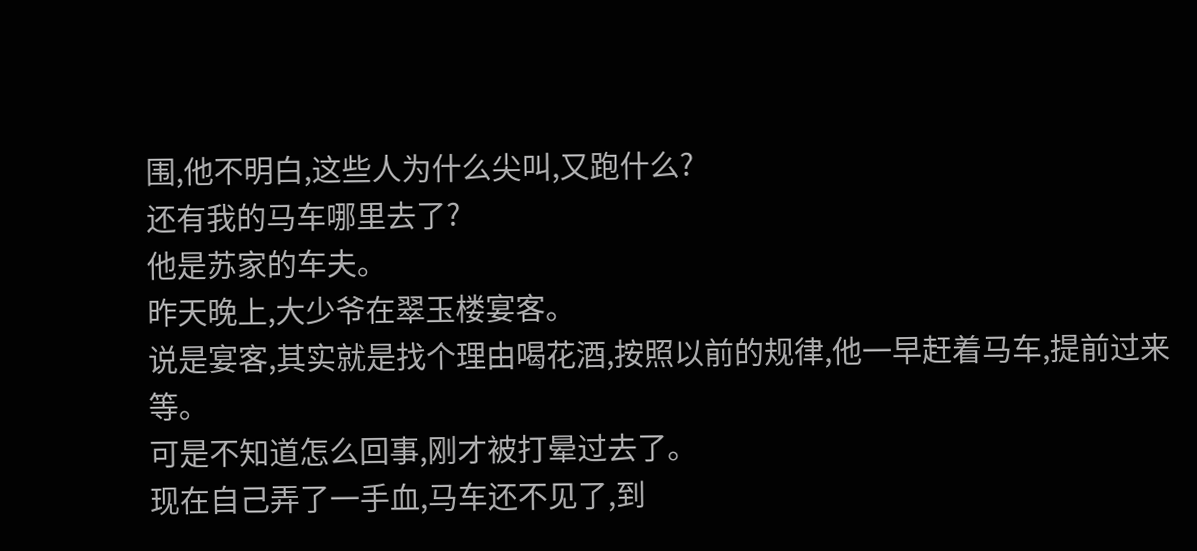围,他不明白,这些人为什么尖叫,又跑什么?
还有我的马车哪里去了?
他是苏家的车夫。
昨天晚上,大少爷在翠玉楼宴客。
说是宴客,其实就是找个理由喝花酒,按照以前的规律,他一早赶着马车,提前过来等。
可是不知道怎么回事,刚才被打晕过去了。
现在自己弄了一手血,马车还不见了,到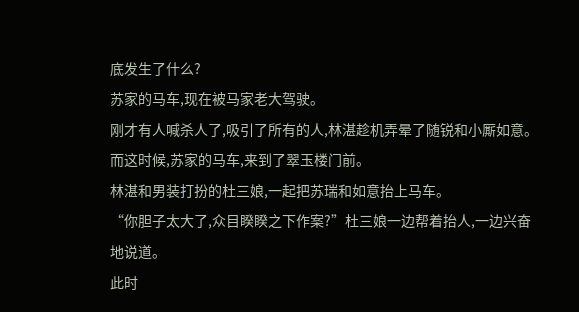底发生了什么?
苏家的马车,现在被马家老大驾驶。
刚才有人喊杀人了,吸引了所有的人,林湛趁机弄晕了随锐和小厮如意。
而这时候,苏家的马车,来到了翠玉楼门前。
林湛和男装打扮的杜三娘,一起把苏瑞和如意抬上马车。
“你胆子太大了,众目睽睽之下作案?”杜三娘一边帮着抬人,一边兴奋地说道。
此时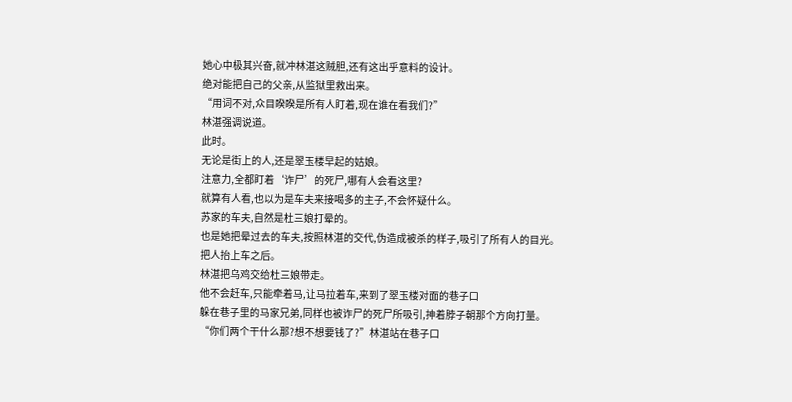她心中极其兴奋,就冲林湛这贼胆,还有这出乎意料的设计。
绝对能把自己的父亲,从监狱里救出来。
“用词不对,众目睽睽是所有人盯着,现在谁在看我们?”
林湛强调说道。
此时。
无论是街上的人,还是翠玉楼早起的姑娘。
注意力,全都盯着‘诈尸’的死尸,哪有人会看这里?
就算有人看,也以为是车夫来接喝多的主子,不会怀疑什么。
苏家的车夫,自然是杜三娘打晕的。
也是她把晕过去的车夫,按照林湛的交代,伪造成被杀的样子,吸引了所有人的目光。
把人抬上车之后。
林湛把乌鸡交给杜三娘带走。
他不会赶车,只能牵着马,让马拉着车,来到了翠玉楼对面的巷子口
躲在巷子里的马家兄弟,同样也被诈尸的死尸所吸引,抻着脖子朝那个方向打量。
“你们两个干什么那?想不想要钱了?”林湛站在巷子口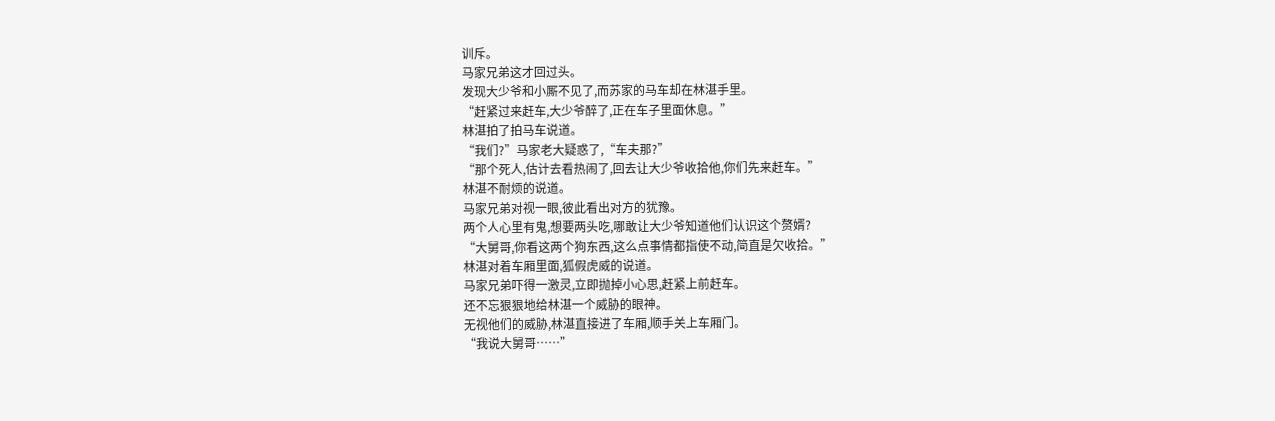训斥。
马家兄弟这才回过头。
发现大少爷和小厮不见了,而苏家的马车却在林湛手里。
“赶紧过来赶车,大少爷醉了,正在车子里面休息。”
林湛拍了拍马车说道。
“我们?”马家老大疑惑了,“车夫那?”
“那个死人,估计去看热闹了,回去让大少爷收拾他,你们先来赶车。”
林湛不耐烦的说道。
马家兄弟对视一眼,彼此看出对方的犹豫。
两个人心里有鬼,想要两头吃,哪敢让大少爷知道他们认识这个赘婿?
“大舅哥,你看这两个狗东西,这么点事情都指使不动,简直是欠收拾。”
林湛对着车厢里面,狐假虎威的说道。
马家兄弟吓得一激灵,立即抛掉小心思,赶紧上前赶车。
还不忘狠狠地给林湛一个威胁的眼神。
无视他们的威胁,林湛直接进了车厢,顺手关上车厢门。
“我说大舅哥……”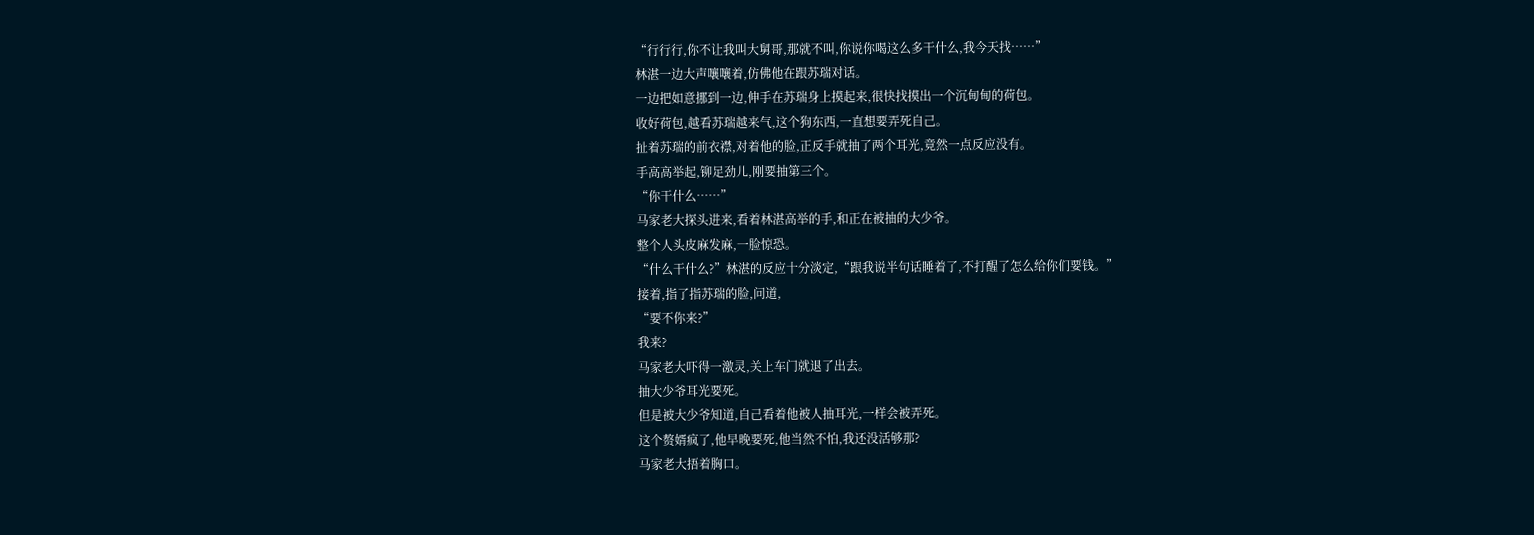“行行行,你不让我叫大舅哥,那就不叫,你说你喝这么多干什么,我今天找……”
林湛一边大声嚷嚷着,仿佛他在跟苏瑞对话。
一边把如意挪到一边,伸手在苏瑞身上摸起来,很快找摸出一个沉甸甸的荷包。
收好荷包,越看苏瑞越来气,这个狗东西,一直想要弄死自己。
扯着苏瑞的前衣襟,对着他的脸,正反手就抽了两个耳光,竟然一点反应没有。
手高高举起,铆足劲儿,刚要抽第三个。
“你干什么……”
马家老大探头进来,看着林湛高举的手,和正在被抽的大少爷。
整个人头皮麻发麻,一脸惊恐。
“什么干什么?”林湛的反应十分淡定,“跟我说半句话睡着了,不打醒了怎么给你们要钱。”
接着,指了指苏瑞的脸,问道,
“要不你来?”
我来?
马家老大吓得一激灵,关上车门就退了出去。
抽大少爷耳光要死。
但是被大少爷知道,自己看着他被人抽耳光,一样会被弄死。
这个赘婿疯了,他早晚要死,他当然不怕,我还没活够那?
马家老大捂着胸口。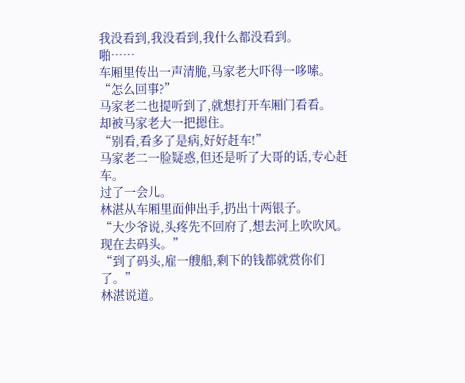我没看到,我没看到,我什么都没看到。
啪……
车厢里传出一声清脆,马家老大吓得一哆嗦。
“怎么回事?”
马家老二也提听到了,就想打开车厢门看看。
却被马家老大一把摁住。
“别看,看多了是病,好好赶车!”
马家老二一脸疑惑,但还是听了大哥的话,专心赶车。
过了一会儿。
林湛从车厢里面伸出手,扔出十两银子。
“大少爷说,头疼先不回府了,想去河上吹吹风。现在去码头。”
“到了码头,雇一艘船,剩下的钱都就赏你们了。”
林湛说道。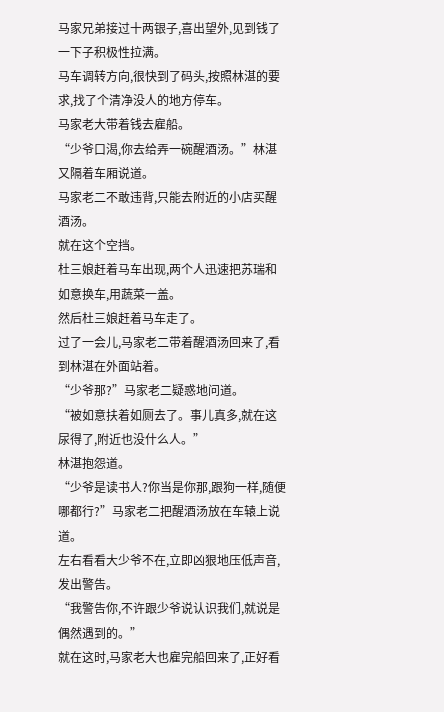马家兄弟接过十两银子,喜出望外,见到钱了一下子积极性拉满。
马车调转方向,很快到了码头,按照林湛的要求,找了个清净没人的地方停车。
马家老大带着钱去雇船。
“少爷口渴,你去给弄一碗醒酒汤。”林湛又隔着车厢说道。
马家老二不敢违背,只能去附近的小店买醒酒汤。
就在这个空挡。
杜三娘赶着马车出现,两个人迅速把苏瑞和如意换车,用蔬菜一盖。
然后杜三娘赶着马车走了。
过了一会儿,马家老二带着醒酒汤回来了,看到林湛在外面站着。
“少爷那?”马家老二疑惑地问道。
“被如意扶着如厕去了。事儿真多,就在这尿得了,附近也没什么人。”
林湛抱怨道。
“少爷是读书人?你当是你那,跟狗一样,随便哪都行?”马家老二把醒酒汤放在车辕上说道。
左右看看大少爷不在,立即凶狠地压低声音,发出警告。
“我警告你,不许跟少爷说认识我们,就说是偶然遇到的。”
就在这时,马家老大也雇完船回来了,正好看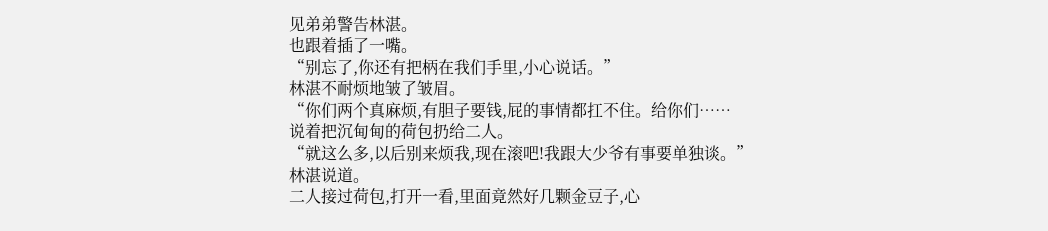见弟弟警告林湛。
也跟着插了一嘴。
“别忘了,你还有把柄在我们手里,小心说话。”
林湛不耐烦地皱了皱眉。
“你们两个真麻烦,有胆子要钱,屁的事情都扛不住。给你们……
说着把沉甸甸的荷包扔给二人。
“就这么多,以后别来烦我,现在滚吧!我跟大少爷有事要单独谈。”
林湛说道。
二人接过荷包,打开一看,里面竟然好几颗金豆子,心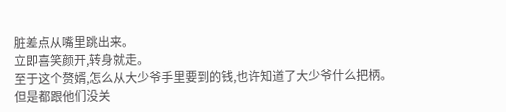脏差点从嘴里跳出来。
立即喜笑颜开,转身就走。
至于这个赘婿,怎么从大少爷手里要到的钱,也许知道了大少爷什么把柄。
但是都跟他们没关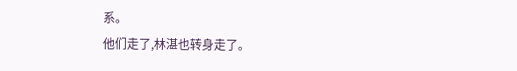系。
他们走了,林湛也转身走了。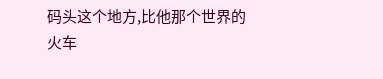码头这个地方,比他那个世界的火车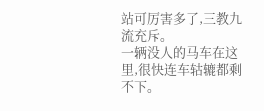站可厉害多了,三教九流充斥。
一辆没人的马车在这里,很快连车轱辘都剩不下。